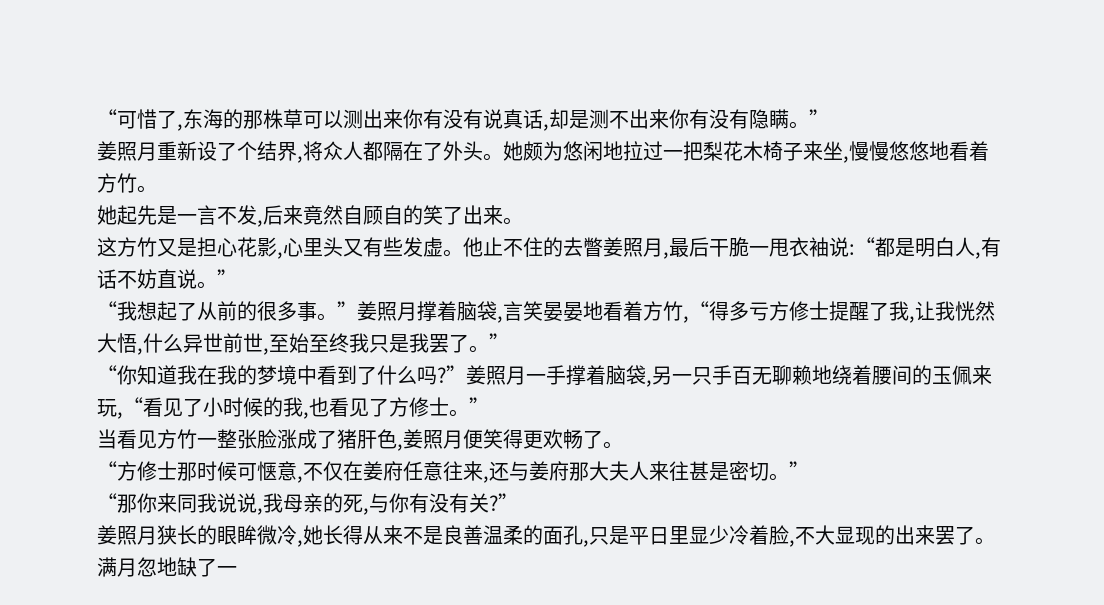“可惜了,东海的那株草可以测出来你有没有说真话,却是测不出来你有没有隐瞒。”
姜照月重新设了个结界,将众人都隔在了外头。她颇为悠闲地拉过一把梨花木椅子来坐,慢慢悠悠地看着方竹。
她起先是一言不发,后来竟然自顾自的笑了出来。
这方竹又是担心花影,心里头又有些发虚。他止不住的去瞥姜照月,最后干脆一甩衣袖说:“都是明白人,有话不妨直说。”
“我想起了从前的很多事。”姜照月撑着脑袋,言笑晏晏地看着方竹,“得多亏方修士提醒了我,让我恍然大悟,什么异世前世,至始至终我只是我罢了。”
“你知道我在我的梦境中看到了什么吗?”姜照月一手撑着脑袋,另一只手百无聊赖地绕着腰间的玉佩来玩,“看见了小时候的我,也看见了方修士。”
当看见方竹一整张脸涨成了猪肝色,姜照月便笑得更欢畅了。
“方修士那时候可惬意,不仅在姜府任意往来,还与姜府那大夫人来往甚是密切。”
“那你来同我说说,我母亲的死,与你有没有关?”
姜照月狭长的眼眸微冷,她长得从来不是良善温柔的面孔,只是平日里显少冷着脸,不大显现的出来罢了。
满月忽地缺了一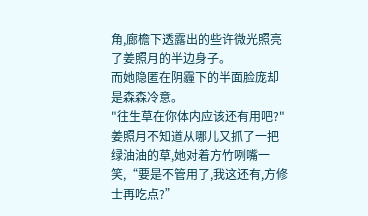角,廊檐下透露出的些许微光照亮了姜照月的半边身子。
而她隐匿在阴霾下的半面脸庞却是森森冷意。
"往生草在你体内应该还有用吧?"姜照月不知道从哪儿又抓了一把绿油油的草,她对着方竹咧嘴一笑,“要是不管用了,我这还有,方修士再吃点?”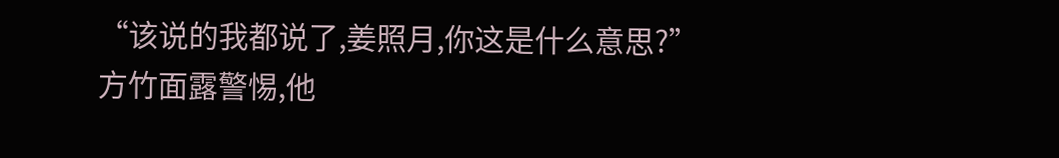“该说的我都说了,姜照月,你这是什么意思?”
方竹面露警惕,他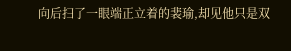向后扫了一眼端正立着的裴瑜,却见他只是双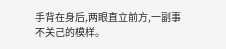手背在身后,两眼直立前方,一副事不关己的模样。